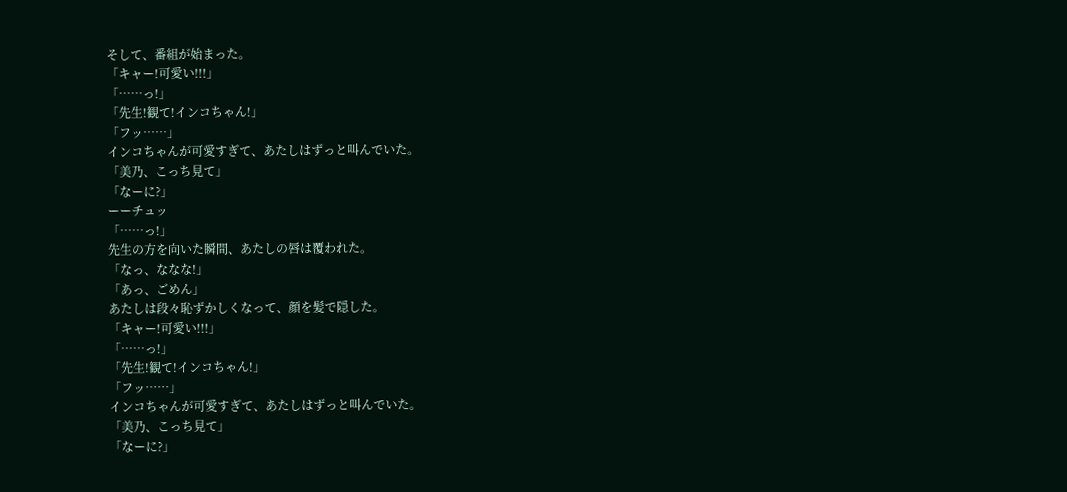そして、番組が始まった。
「キャー!可愛い!!!」
「……っ!」
「先生!観て!インコちゃん!」
「フッ……」
インコちゃんが可愛すぎて、あたしはずっと叫んでいた。
「美乃、こっち見て」
「なーに?」
ーーチュッ
「……っ!」
先生の方を向いた瞬間、あたしの唇は覆われた。
「なっ、ななな!」
「あっ、ごめん」
あたしは段々恥ずかしくなって、顔を髪で隠した。
「キャー!可愛い!!!」
「……っ!」
「先生!観て!インコちゃん!」
「フッ……」
インコちゃんが可愛すぎて、あたしはずっと叫んでいた。
「美乃、こっち見て」
「なーに?」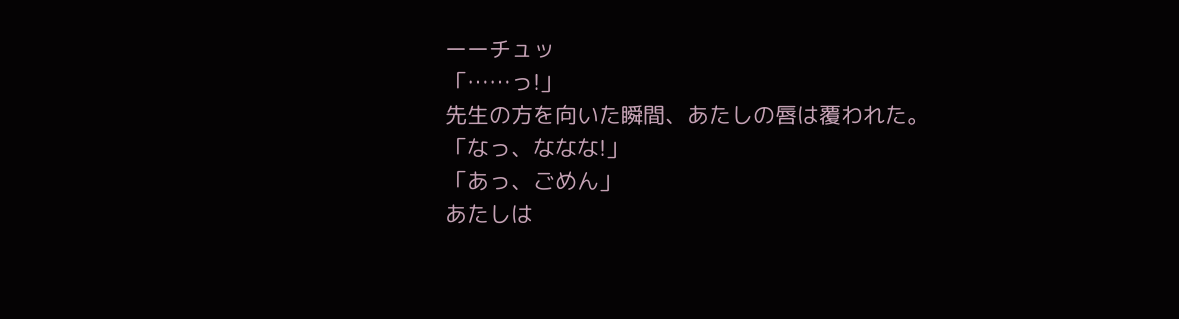ーーチュッ
「……っ!」
先生の方を向いた瞬間、あたしの唇は覆われた。
「なっ、ななな!」
「あっ、ごめん」
あたしは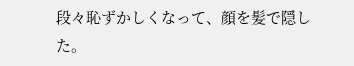段々恥ずかしくなって、顔を髪で隠した。